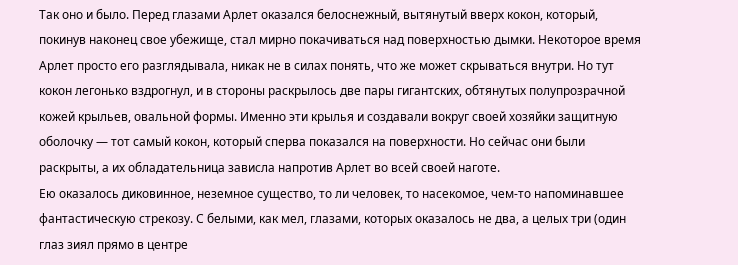Так оно и было. Перед глазами Арлет оказался белоснежный, вытянутый вверх кокон, который, покинув наконец свое убежище, стал мирно покачиваться над поверхностью дымки. Некоторое время Арлет просто его разглядывала, никак не в силах понять, что же может скрываться внутри. Но тут кокон легонько вздрогнул, и в стороны раскрылось две пары гигантских, обтянутых полупрозрачной кожей крыльев, овальной формы. Именно эти крылья и создавали вокруг своей хозяйки защитную оболочку — тот самый кокон, который сперва показался на поверхности. Но сейчас они были раскрыты, а их обладательница зависла напротив Арлет во всей своей наготе.
Ею оказалось диковинное, неземное существо, то ли человек, то насекомое, чем-то напоминавшее фантастическую стрекозу. С белыми, как мел, глазами, которых оказалось не два, а целых три (один глаз зиял прямо в центре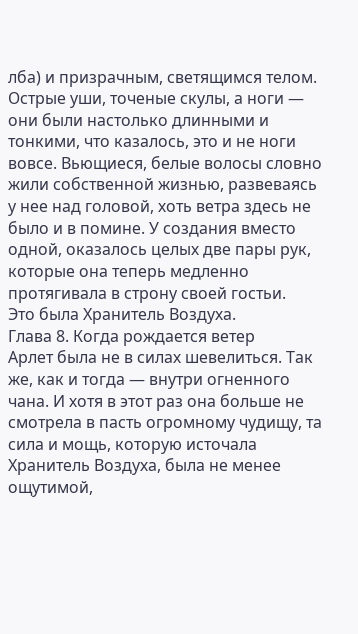лба) и призрачным, светящимся телом. Острые уши, точеные скулы, а ноги — они были настолько длинными и тонкими, что казалось, это и не ноги вовсе. Вьющиеся, белые волосы словно жили собственной жизнью, развеваясь у нее над головой, хоть ветра здесь не было и в помине. У создания вместо одной, оказалось целых две пары рук, которые она теперь медленно протягивала в строну своей гостьи.
Это была Хранитель Воздуха.
Глава 8. Когда рождается ветер
Арлет была не в силах шевелиться. Так же, как и тогда — внутри огненного чана. И хотя в этот раз она больше не смотрела в пасть огромному чудищу, та сила и мощь, которую источала Хранитель Воздуха, была не менее ощутимой,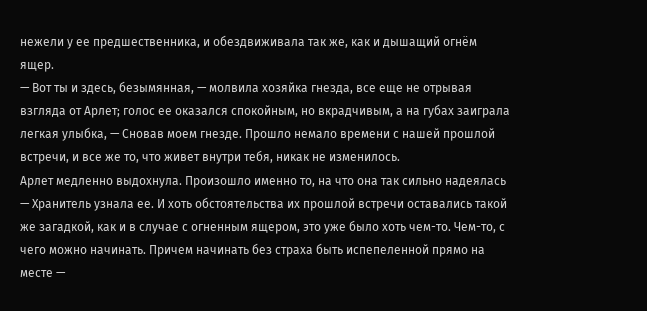нежели у ее предшественника, и обездвиживала так же, как и дышащий огнём ящер.
— Вот ты и здесь, безымянная, — молвила хозяйка гнезда, все еще не отрывая взгляда от Арлет; голос ее оказался спокойным, но вкрадчивым, а на губах заиграла легкая улыбка, — Сновав моем гнезде. Прошло немало времени с нашей прошлой встречи, и все же то, что живет внутри тебя, никак не изменилось.
Арлет медленно выдохнула. Произошло именно то, на что она так сильно надеялась — Хранитель узнала ее. И хоть обстоятельства их прошлой встречи оставались такой же загадкой, как и в случае с огненным ящером, это уже было хоть чем-то. Чем-то, с чего можно начинать. Причем начинать без страха быть испепеленной прямо на месте —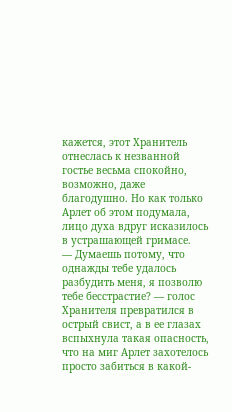кажется, этот Хранитель отнеслась к незванной гостье весьма спокойно, возможно, даже благодушно. Но как только Арлет об этом подумала, лицо духа вдруг исказилось в устрашающей гримасе.
— Думаешь потому, что однажды тебе удалось разбудить меня, я позволю тебе бесстрастие? — голос Хранителя превратился в острый свист, а в ее глазах вспыхнула такая опасность, что на миг Арлет захотелось просто забиться в какой-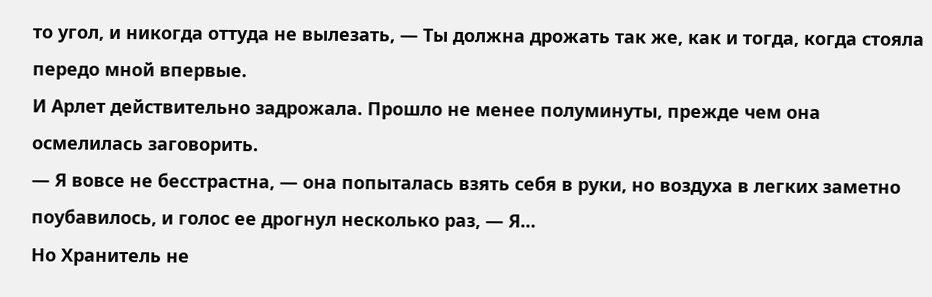то угол, и никогда оттуда не вылезать, — Ты должна дрожать так же, как и тогда, когда стояла передо мной впервые.
И Арлет действительно задрожала. Прошло не менее полуминуты, прежде чем она осмелилась заговорить.
— Я вовсе не бесстрастна, — она попыталась взять себя в руки, но воздуха в легких заметно поубавилось, и голос ее дрогнул несколько раз, — Я…
Но Хранитель не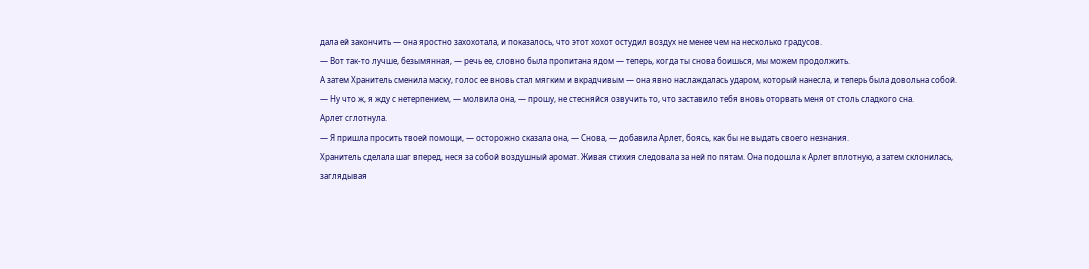дала ей закончить — она яростно захохотала, и показалось, что этот хохот остудил воздух не менее чем на несколько градусов.
— Вот так-то лучше, безымянная, — речь ее, словно была пропитана ядом — теперь, когда ты снова боишься, мы можем продолжить.
А затем Хранитель сменила маску, голос ее вновь стал мягким и вкрадчивым — она явно наслаждалась ударом, который нанесла, и теперь была довольна собой.
— Ну что ж, я жду с нетерпением, — молвила она, — прошу, не стесняйся озвучить то, что заставило тебя вновь оторвать меня от столь сладкого сна.
Арлет сглотнула.
— Я пришла просить твоей помощи, — осторожно сказала она, — Снова, — добавила Арлет, боясь, как бы не выдать своего незнания.
Хранитель сделала шаг вперед, неся за собой воздушный аромат. Живая стихия следовала за ней по пятам. Она подошла к Арлет вплотную, а затем склонилась, заглядывая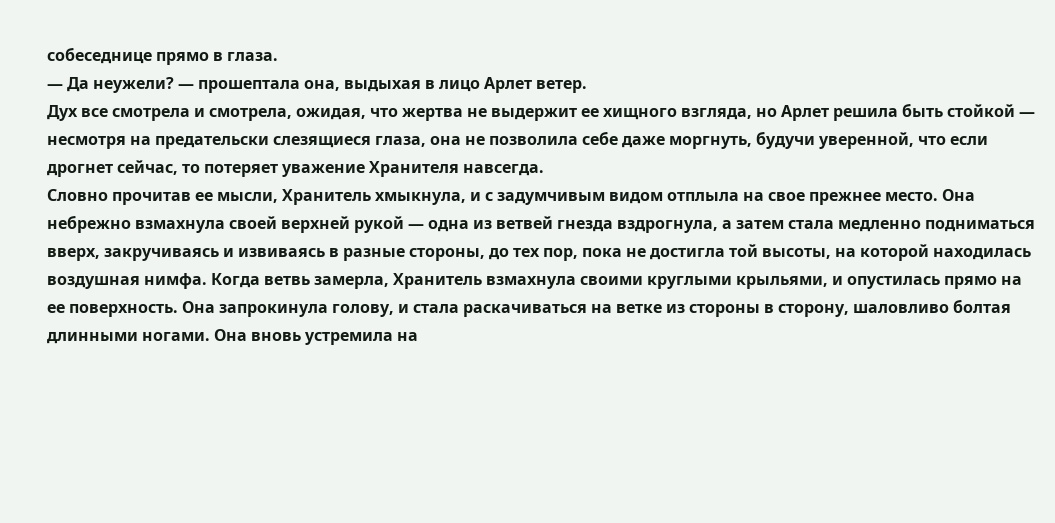собеседнице прямо в глаза.
— Да неужели? — прошептала она, выдыхая в лицо Арлет ветер.
Дух все смотрела и смотрела, ожидая, что жертва не выдержит ее хищного взгляда, но Арлет решила быть стойкой — несмотря на предательски слезящиеся глаза, она не позволила себе даже моргнуть, будучи уверенной, что если дрогнет сейчас, то потеряет уважение Хранителя навсегда.
Словно прочитав ее мысли, Хранитель хмыкнула, и с задумчивым видом отплыла на свое прежнее место. Она небрежно взмахнула своей верхней рукой — одна из ветвей гнезда вздрогнула, а затем стала медленно подниматься вверх, закручиваясь и извиваясь в разные стороны, до тех пор, пока не достигла той высоты, на которой находилась воздушная нимфа. Когда ветвь замерла, Хранитель взмахнула своими круглыми крыльями, и опустилась прямо на ее поверхность. Она запрокинула голову, и стала раскачиваться на ветке из стороны в сторону, шаловливо болтая длинными ногами. Она вновь устремила на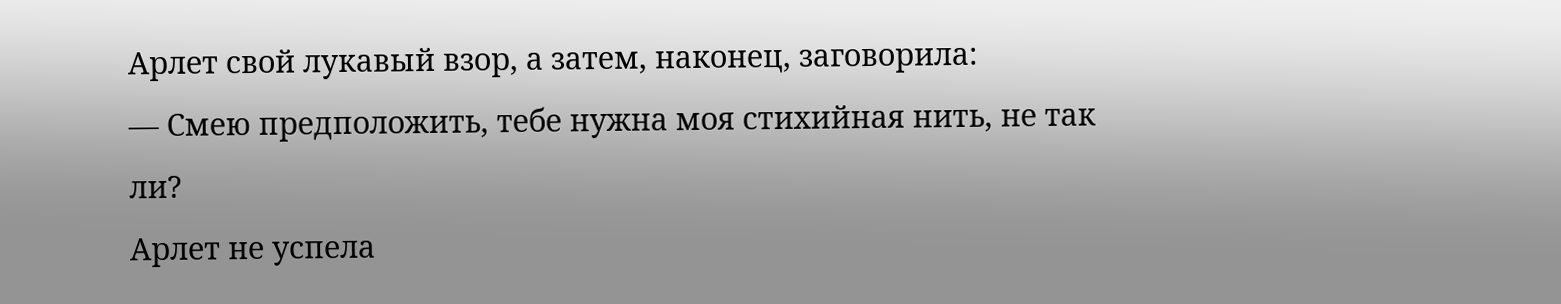Арлет свой лукавый взор, а затем, наконец, заговорила:
— Смею предположить, тебе нужна моя стихийная нить, не так ли?
Арлет не успела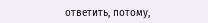ответить, потому,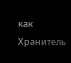как Хранитель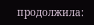продолжила: